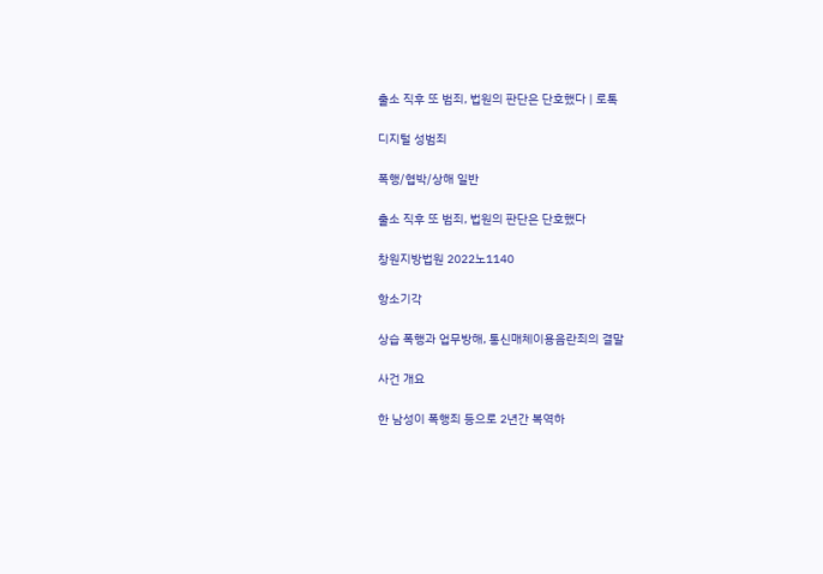출소 직후 또 범죄, 법원의 판단은 단호했다 | 로톡

디지털 성범죄

폭행/협박/상해 일반

출소 직후 또 범죄, 법원의 판단은 단호했다

창원지방법원 2022노1140

항소기각

상습 폭행과 업무방해, 통신매체이용음란죄의 결말

사건 개요

한 남성이 폭행죄 등으로 2년간 복역하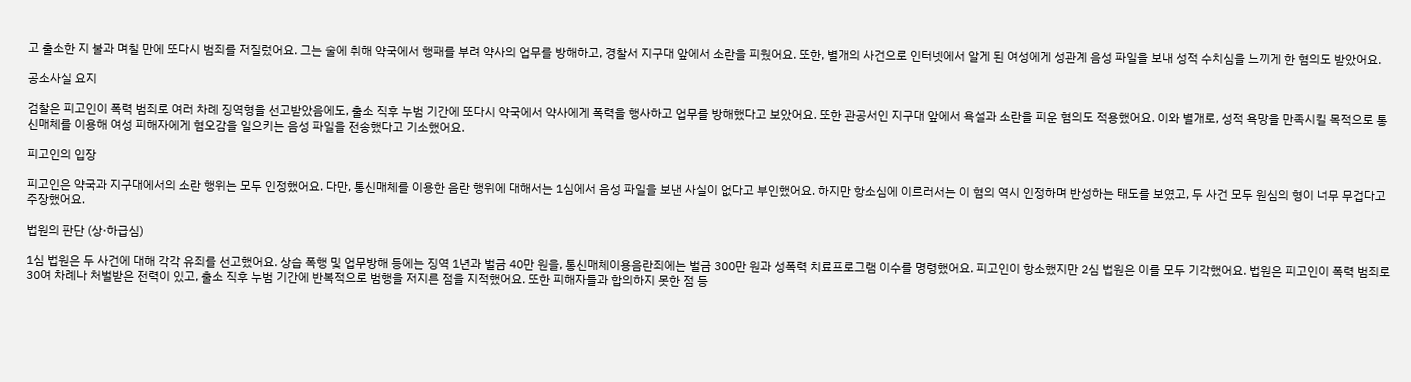고 출소한 지 불과 며칠 만에 또다시 범죄를 저질렀어요. 그는 술에 취해 약국에서 행패를 부려 약사의 업무를 방해하고, 경찰서 지구대 앞에서 소란을 피웠어요. 또한, 별개의 사건으로 인터넷에서 알게 된 여성에게 성관계 음성 파일을 보내 성적 수치심을 느끼게 한 혐의도 받았어요.

공소사실 요지

검찰은 피고인이 폭력 범죄로 여러 차례 징역형을 선고받았음에도, 출소 직후 누범 기간에 또다시 약국에서 약사에게 폭력을 행사하고 업무를 방해했다고 보았어요. 또한 관공서인 지구대 앞에서 욕설과 소란을 피운 혐의도 적용했어요. 이와 별개로, 성적 욕망을 만족시킬 목적으로 통신매체를 이용해 여성 피해자에게 혐오감을 일으키는 음성 파일을 전송했다고 기소했어요.

피고인의 입장

피고인은 약국과 지구대에서의 소란 행위는 모두 인정했어요. 다만, 통신매체를 이용한 음란 행위에 대해서는 1심에서 음성 파일을 보낸 사실이 없다고 부인했어요. 하지만 항소심에 이르러서는 이 혐의 역시 인정하며 반성하는 태도를 보였고, 두 사건 모두 원심의 형이 너무 무겁다고 주장했어요.

법원의 판단 (상·하급심)

1심 법원은 두 사건에 대해 각각 유죄를 선고했어요. 상습 폭행 및 업무방해 등에는 징역 1년과 벌금 40만 원을, 통신매체이용음란죄에는 벌금 300만 원과 성폭력 치료프로그램 이수를 명령했어요. 피고인이 항소했지만 2심 법원은 이를 모두 기각했어요. 법원은 피고인이 폭력 범죄로 30여 차례나 처벌받은 전력이 있고, 출소 직후 누범 기간에 반복적으로 범행을 저지른 점을 지적했어요. 또한 피해자들과 합의하지 못한 점 등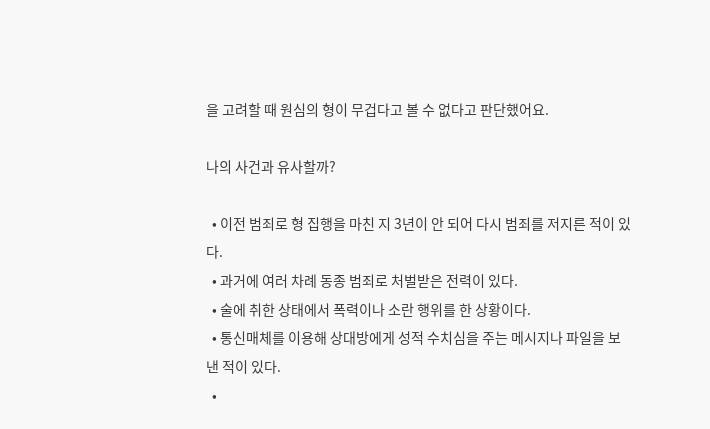을 고려할 때 원심의 형이 무겁다고 볼 수 없다고 판단했어요.

나의 사건과 유사할까?

  • 이전 범죄로 형 집행을 마친 지 3년이 안 되어 다시 범죄를 저지른 적이 있다.
  • 과거에 여러 차례 동종 범죄로 처벌받은 전력이 있다.
  • 술에 취한 상태에서 폭력이나 소란 행위를 한 상황이다.
  • 통신매체를 이용해 상대방에게 성적 수치심을 주는 메시지나 파일을 보낸 적이 있다.
  •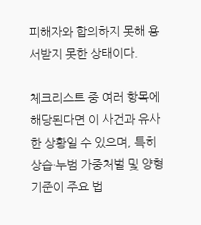피해자와 합의하지 못해 용서받지 못한 상태이다.

체크리스트 중 여러 항목에 해당된다면 이 사건과 유사한 상황일 수 있으며, 특히 상습·누범 가중처벌 및 양형기준이 주요 법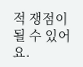적 쟁점이 될 수 있어요.